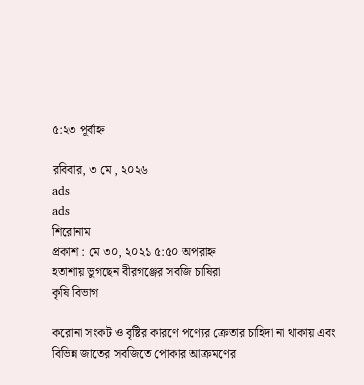৫:২৩ পূর্বাহ্ন

রবিবার, ৩ মে , ২০২৬
ads
ads
শিরোনাম
প্রকাশ : মে ৩০, ২০২১ ৫:৫০ অপরাহ্ন
হতাশায় ভুগছেন বীরগঞ্জের সবজি চাষিরা
কৃষি বিভাগ

করোনা সংকট ও বৃষ্টির কারণে পণ্যের ক্রেতার চাহিদা না থাকায় এবং বিভিন্ন জাতের সবজিতে পোকার আক্রমণের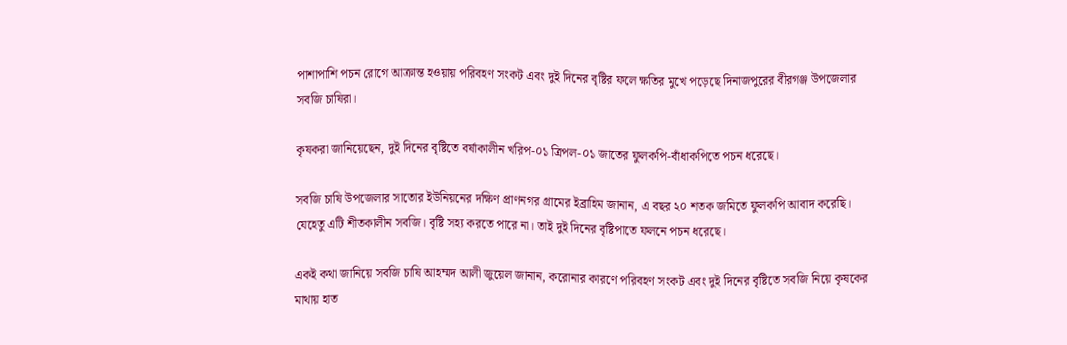পাশাপাশি পচন রোগে আক্রান্ত হওয়ায় পরিবহণ সংকট এবং দুই দিনের বৃষ্টির ফলে ক্ষতির মুখে পড়েছে দিনাজপুরের বীরগঞ্জ উপজেলার সবজি চাষিরা।

কৃষকরা জানিয়েছেন, দুই দিনের বৃষ্টিতে বর্ষাকালীন খরিপ-০১ ত্রিপল-০১ জাতের ফুলকপি-বাঁধাকপিতে পচন ধরেছে।

সবজি চাষি উপজেলার সাতোর ইউনিয়নের দক্ষিণ প্রাণনগর গ্রামের ইব্রাহিম জানান, এ বছর ২০ শতক জমিতে ফুলকপি আবাদ করেছি। যেহেতু এটি শীতকালীন সবজি। বৃষ্টি সহ্য করতে পারে না। তাই দুই দিনের বৃষ্টিপাতে ফলনে পচন ধরেছে।

একই কথা জানিয়ে সবজি চাষি আহম্মদ আলী জুয়েল জানান, করোনার কারণে পরিবহণ সংকট এবং দুই দিনের বৃষ্টিতে সবজি নিয়ে কৃষকের মাথায় হাত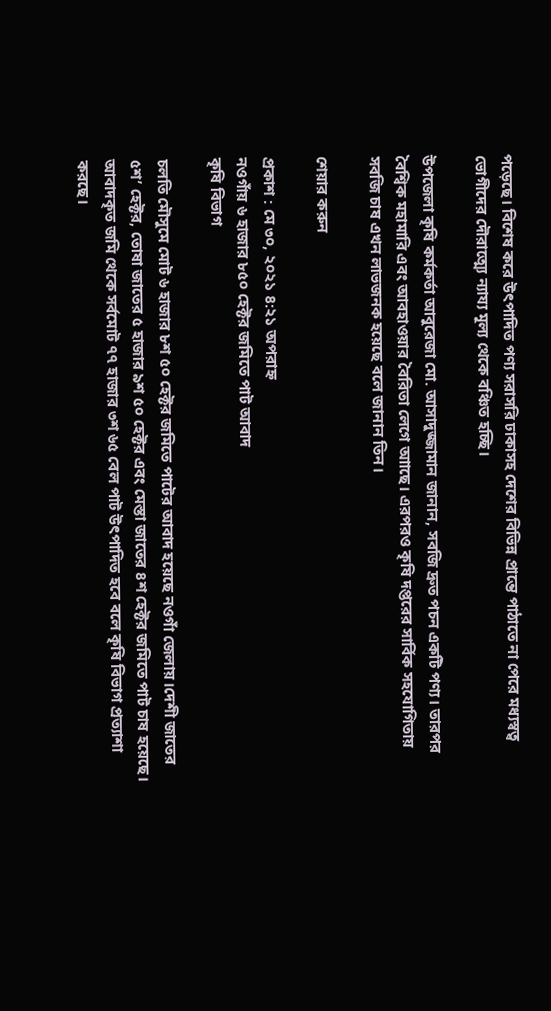পড়েছে। বিশেষ করে উৎপাদিত পণ্য সরাসরি ঢাকাসহ দেশের বিভিন্ন প্রান্তে পাঠাতে না পেরে মধ্যস্বত্ব ভোগীদের দৌরাত্ম্যে ন্যায্য মূল্য থেকে বঞ্চিত হচ্ছি।

উপজেলা কৃষি কর্মকর্তা আবুরেজা মো. আসাদুজ্জামান জানান, সবজি দ্রুত পচন একটি পণ্য। তারপর বৈশ্বিক মহামারি এবং আবহাওয়ার বৈরিতা লেগে আাছে। এরপরও কৃষি দপ্তরের সার্বিক সহযোগিতায় সবজি চাষ এখন লাভজনক হয়েছে বলে জানান তিন।

শেয়ার করুন

প্রকাশ : মে ৩০, ২০২১ ৪:২১ অপরাহ্ন
নওগাঁয় ৬ হাজার ৮৫০ হেক্টর জমিতে পাট আবাদ
কৃষি বিভাগ

চলতি মৌসুমে মোট ৬ হাজার ৮শ ৫০ হেক্টর জমিতে পাটের আবাদ হয়েছে নওগাঁ জেলায়।দেশী জাতের ৫শ’ হেক্টর, তোষা জাতের ৫ হাজার ৯শ ৫০ হেক্টর এবং মেস্তা জাতের ৪শ হেক্টর জমিতে পাট চাষ হয়েছে। আবাদকৃত জমি থেকে সর্বমোট ৭৭ হাজার ৩শ ৬৫ বেল পাট উৎপাদিত হবে বলে কৃষি বিভাগ প্রত্যাশা করছে।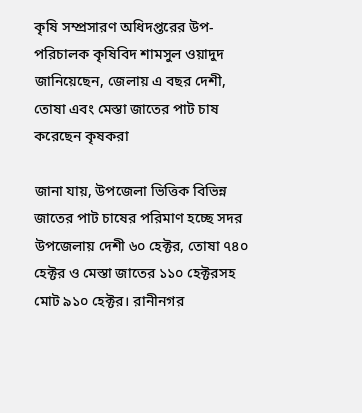কৃষি সম্প্রসারণ অধিদপ্তরের উপ-পরিচালক কৃষিবিদ শামসুল ওয়াদুদ জানিয়েছেন, জেলায় এ বছর দেশী, তোষা এবং মেস্তা জাতের পাট চাষ করেছেন কৃষকরা

জানা যায়, উপজেলা ভিত্তিক বিভিন্ন জাতের পাট চাষের পরিমাণ হচ্ছে সদর উপজেলায় দেশী ৬০ হেক্টর, তোষা ৭৪০ হেক্টর ও মেস্তা জাতের ১১০ হেক্টরসহ মোট ৯১০ হেক্টর। রানীনগর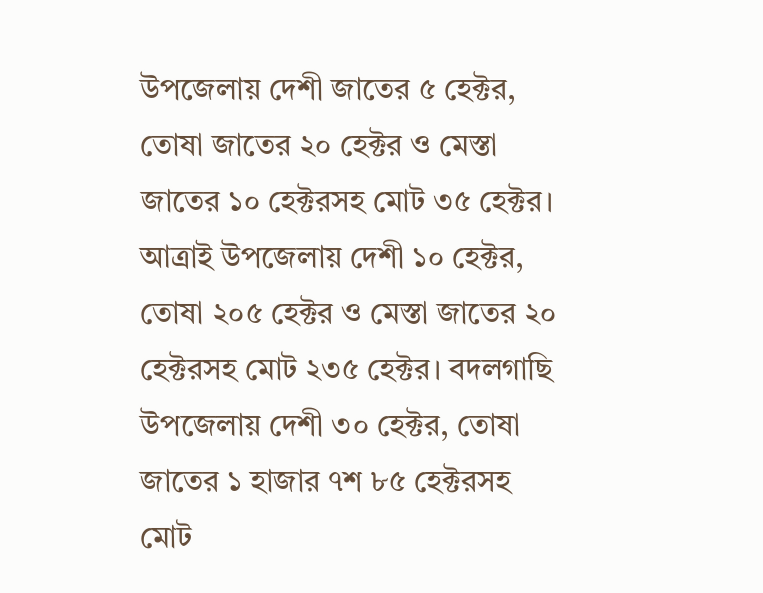উপজেলায় দেশী জাতের ৫ হেক্টর, তোষা জাতের ২০ হেক্টর ও মেস্তা জাতের ১০ হেক্টরসহ মোট ৩৫ হেক্টর। আত্রাই উপজেলায় দেশী ১০ হেক্টর, তোষা ২০৫ হেক্টর ও মেস্তা জাতের ২০ হেক্টরসহ মোট ২৩৫ হেক্টর। বদলগাছি উপজেলায় দেশী ৩০ হেক্টর, তোষা জাতের ১ হাজার ৭শ ৮৫ হেক্টরসহ মোট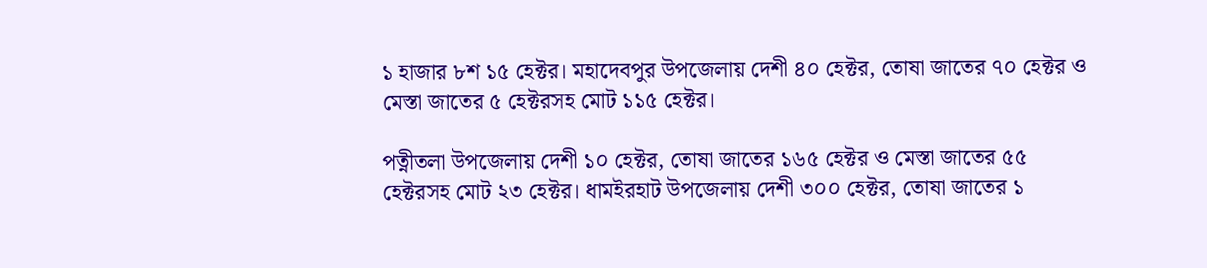১ হাজার ৮শ ১৫ হেক্টর। মহাদেবপুর উপজেলায় দেশী ৪০ হেক্টর, তোষা জাতের ৭০ হেক্টর ও মেস্তা জাতের ৫ হেক্টরসহ মোট ১১৫ হেক্টর।

পত্নীতলা উপজেলায় দেশী ১০ হেক্টর, তোষা জাতের ১৬৫ হেক্টর ও মেস্তা জাতের ৫৫ হেক্টরসহ মোট ২৩ হেক্টর। ধামইরহাট উপজেলায় দেশী ৩০০ হেক্টর, তোষা জাতের ১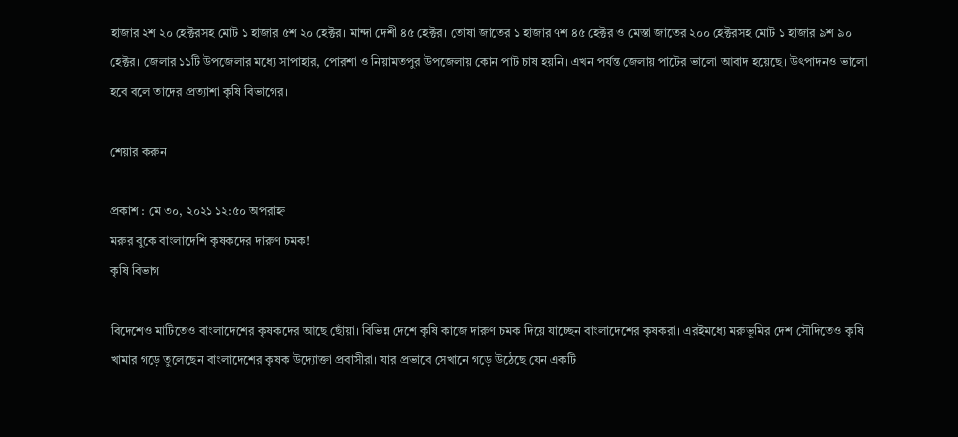হাজার ২শ ২০ হেক্টরসহ মোট ১ হাজার ৫শ ২০ হেক্টর। মান্দা দেশী ৪৫ হেক্টর। তোষা জাতের ১ হাজার ৭শ ৪৫ হেক্টর ও মেস্তা জাতের ২০০ হেক্টরসহ মোট ১ হাজার ৯শ ৯০ হেক্টর। জেলার ১১টি উপজেলার মধ্যে সাপাহার, পোরশা ও নিয়ামতপুর উপজেলায় কোন পাট চাষ হয়নি। এখন পর্যন্ত জেলায় পাটের ভালো আবাদ হয়েছে। উৎপাদনও ভালো হবে বলে তাদের প্রত্যাশা কৃষি বিভাগের।

শেয়ার করুন

প্রকাশ : মে ৩০, ২০২১ ১২:৫০ অপরাহ্ন
মরুর বুকে বাংলাদেশি কৃষকদের দারুণ চমক!
কৃষি বিভাগ

বিদেশেও মাটিতেও বাংলাদেশের কৃষকদের আছে ছোঁয়া। বিভিন্ন দেশে কৃষি কাজে দারুণ চমক দিয়ে যাচ্ছেন বাংলাদেশের কৃষকরা। এরইমধ্যে মরুভূমির দেশ সৌদিতেও কৃষি খামার গড়ে তুলেছেন বাংলাদেশের কৃষক উদ্যোক্তা প্রবাসীরা। যার প্রভাবে সেখানে গড়ে উঠেছে যেন একটি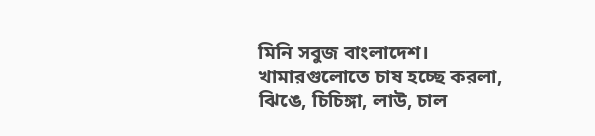মিনি সবুজ বাংলাদেশ। খামারগুলোতে চাষ হচ্ছে করলা, ঝিঙে, চিচিঙ্গা, লাউ, চাল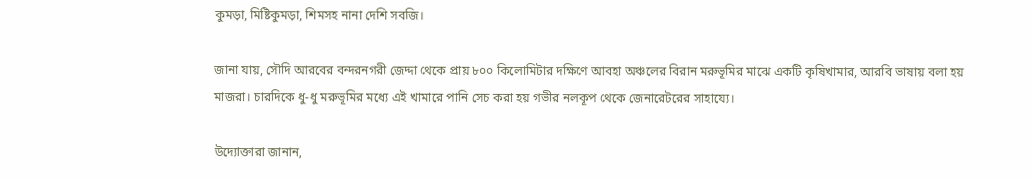কুমড়া, মিষ্টিকুমড়া, শিমসহ নানা দেশি সবজি।

জানা যায়, সৌদি আরবের বন্দরনগরী জেদ্দা থেকে প্রায় ৮০০ কিলোমিটার দক্ষিণে আবহা অঞ্চলের বিরান মরুভূমির মাঝে একটি কৃষিখামার, আরবি ভাষায় বলা হয় মাজরা। চারদিকে ধু-ধু মরুভূমির মধ্যে এই খামারে পানি সেচ করা হয় গভীর নলকূপ থেকে জেনারেটরের সাহায্যে।

উদ্যোক্তারা জানান,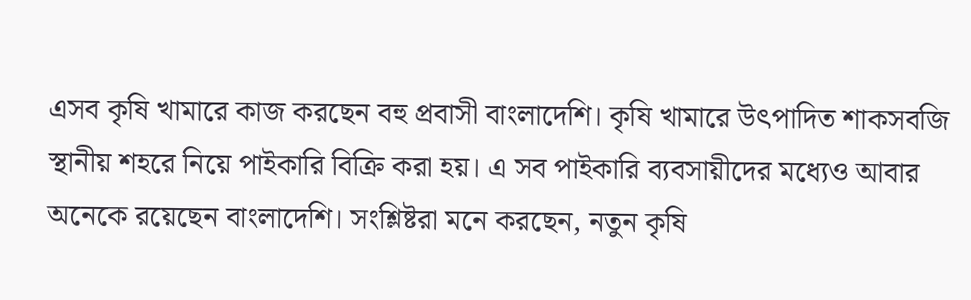এসব কৃষি খামারে কাজ করছেন বহু প্রবাসী বাংলাদেশি। কৃষি খামারে উৎপাদিত শাকসবজি স্থানীয় শহরে নিয়ে পাইকারি বিক্রি করা হয়। এ সব পাইকারি ব্যবসায়ীদের মধ্যেও আবার অনেকে রয়েছেন বাংলাদেশি। সংশ্লিষ্টরা মনে করছেন, নতুন কৃষি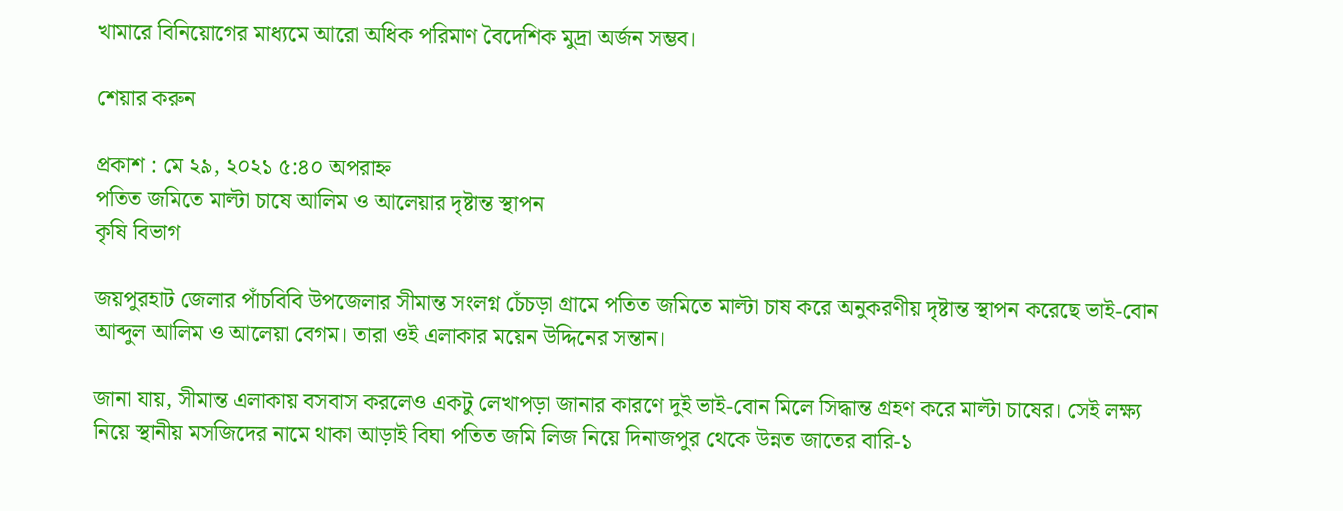খামারে বিনিয়োগের মাধ্যমে আরো অধিক পরিমাণ বৈদেশিক মুদ্রা অর্জন সম্ভব।

শেয়ার করুন

প্রকাশ : মে ২৯, ২০২১ ৫:৪০ অপরাহ্ন
পতিত জমিতে মাল্টা চাষে আলিম ও আলেয়ার দৃষ্টান্ত স্থাপন
কৃষি বিভাগ

জয়পুরহাট জেলার পাঁচবিবি উপজেলার সীমান্ত সংলগ্ন চেঁচড়া গ্রামে পতিত জমিতে মাল্টা চাষ করে অনুকরণীয় দৃষ্টান্ত স্থাপন করেছে ভাই-বোন আব্দুল আলিম ও আলেয়া বেগম। তারা ওই এলাকার ময়েন উদ্দিনের সন্তান।

জানা যায়, সীমান্ত এলাকায় বসবাস করলেও একটু লেখাপড়া জানার কারণে দুই ভাই-বোন মিলে সিদ্ধান্ত গ্রহণ করে মাল্টা চাষের। সেই লক্ষ্য নিয়ে স্থানীয় মসজিদের নামে থাকা আড়াই বিঘা পতিত জমি লিজ নিয়ে দিনাজপুর থেকে উন্নত জাতের বারি-১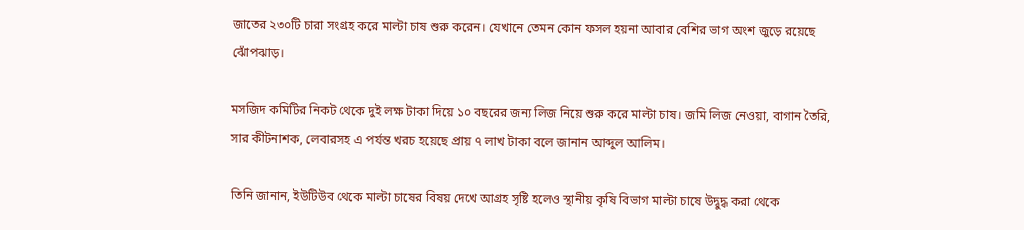জাতের ২৩০টি চারা সংগ্রহ করে মাল্টা চাষ শুরু করেন। যেখানে তেমন কোন ফসল হয়না আবার বেশির ভাগ অংশ জুড়ে রয়েছে ঝোঁপঝাড়।

মসজিদ কমিটির নিকট থেকে দুই লক্ষ টাকা দিয়ে ১০ বছরের জন্য লিজ নিয়ে শুরু করে মাল্টা চাষ। জমি লিজ নেওয়া, বাগান তৈরি, সার কীটনাশক, লেবারসহ এ পর্যন্ত খরচ হয়েছে প্রায় ৭ লাখ টাকা বলে জানান আব্দুল আলিম।

তিনি জানান, ইউটিউব থেকে মাল্টা চাষের বিষয় দেখে আগ্রহ সৃষ্টি হলেও স্থানীয় কৃষি বিভাগ মাল্টা চাষে উদ্বুদ্ধ করা থেকে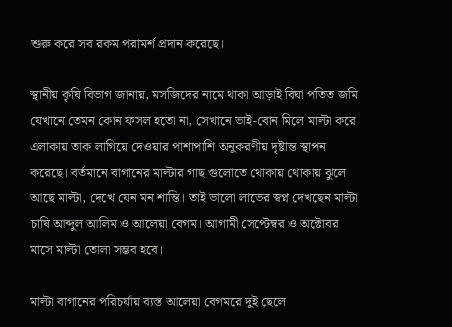শুরু করে সব রকম পরামর্শ প্রদান করেছে।

স্থানীয় কৃষি বিভাগ জানায়, মসজিদের নামে থাকা আড়াই বিঘা পতিত জমি যেখানে তেমন কোন ফসল হতো না, সেখানে ভাই-বোন মিলে মাল্টা করে এলাকায় তাক লাগিয়ে দেওয়ার পাশাপাশি অনুকরণীয় দৃষ্টান্ত স্থাপন করেছে। বর্তমানে বাগানের মাল্টার গাছ গুলোতে থোকায় থোকায় ঝুলে আছে মাল্টা, দেখে যেন মন শান্তি। তাই ভালো লাভের স্বপ্ন দেখছেন মাল্টা চাষি আব্দুল আলিম ও আলেয়া বেগম। আগামী সেপ্টেম্বর ও অক্টোবর মাসে মাল্টা তোলা সম্ভব হবে।

মাল্টা বাগানের পরিচর্যায় ব্যস্ত আলেয়া বেগমরে দুই ছেলে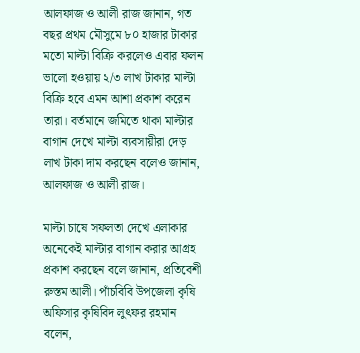আলফাজ ও আলী রাজ জানান, গত বছর প্রথম মৌসুমে ৮০ হাজার টাকার মতো মাল্টা বিক্রি করলেও এবার ফলন ভালো হওয়ায় ২/৩ লাখ টাকার মাল্টা বিক্রি হবে এমন আশা প্রকাশ করেন তারা। বর্তমানে জমিতে থাকা মাল্টার বাগান দেখে মাল্টা ব্যবসায়ীরা দেড় লাখ টাকা দাম করছেন বলেও জানান, আলফাজ ও আলী রাজ।

মাল্টা চাষে সফলতা দেখে এলাকার অনেকেই মাল্টার বাগান করার আগ্রহ প্রকাশ করছেন বলে জানান, প্রতিবেশী রুস্তম আলী। পাঁচবিবি উপজেলা কৃষি অফিসার কৃষিবিদ লুৎফর রহমান বলেন,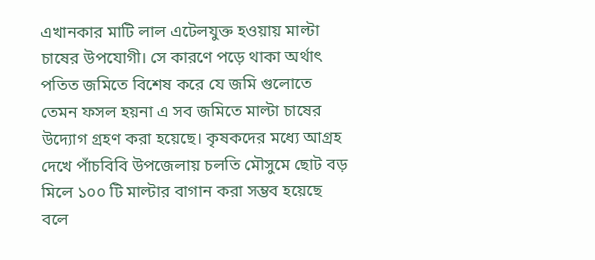এখানকার মাটি লাল এটেলযুক্ত হওয়ায় মাল্টা চাষের উপযোগী। সে কারণে পড়ে থাকা অর্থাৎ পতিত জমিতে বিশেষ করে যে জমি গুলোতে তেমন ফসল হয়না এ সব জমিতে মাল্টা চাষের উদ্যোগ গ্রহণ করা হয়েছে। কৃষকদের মধ্যে আগ্রহ দেখে পাঁচবিবি উপজেলায় চলতি মৌসুমে ছোট বড় মিলে ১০০ টি মাল্টার বাগান করা সম্ভব হয়েছে বলে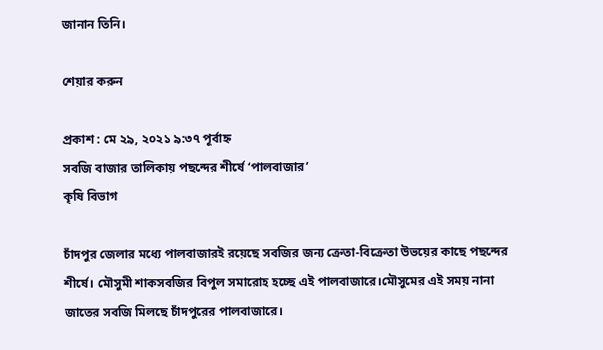জানান তিনি।

শেয়ার করুন

প্রকাশ : মে ২৯, ২০২১ ৯:৩৭ পূর্বাহ্ন
সবজি বাজার তালিকায় পছন্দের শীর্ষে ‘পালবাজার’
কৃষি বিভাগ

চাঁদপুর জেলার মধ্যে পালবাজারই রয়েছে সবজির জন্য ক্রেতা-বিক্রেতা উভয়ের কাছে পছন্দের শীর্ষে। মৌসুমী শাকসবজির বিপুল সমারোহ হচ্ছে এই পালবাজারে।মৌসুমের এই সময় নানা জাতের সবজি মিলছে চাঁদপুরের পালবাজারে।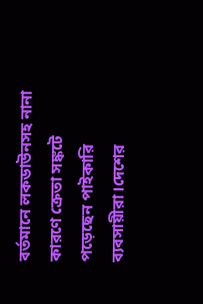বর্তমানে লকডাউনসহ নানা কারণে ক্রেতা সঙ্কটে পড়েছেন পাইকারি ব্যবসায়ীরা।দেশের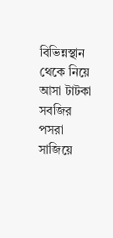বিভিন্নস্থান থেকে নিয়ে আসা টাটকা সবজির পসরা সাজিয়ে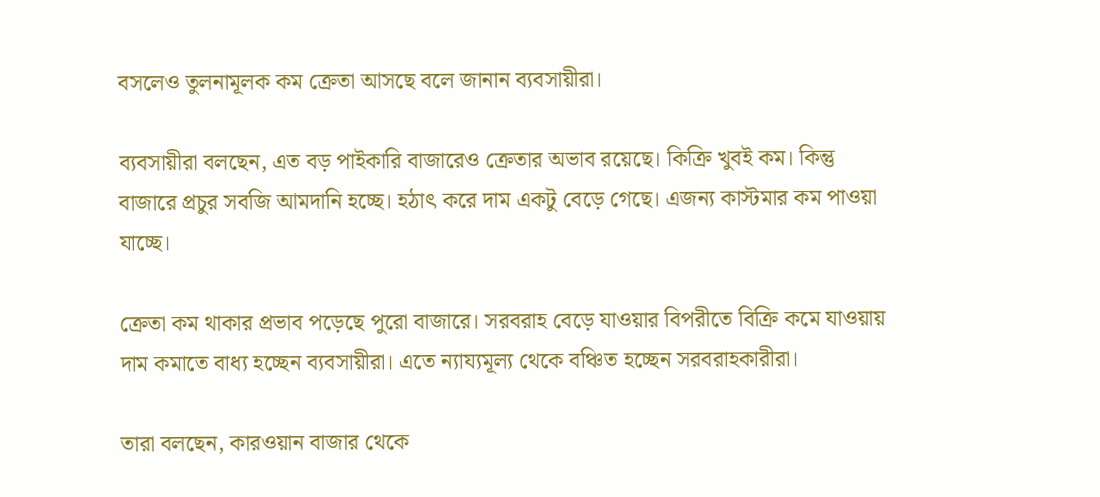বসলেও তুলনামূলক কম ক্রেতা আসছে বলে জানান ব্যবসায়ীরা।

ব্যবসায়ীরা বলছেন, এত বড় পাইকারি বাজারেও ক্রেতার অভাব রয়েছে। কিক্রি খুবই কম। কিন্তু বাজারে প্রচুর সবজি আমদানি হচ্ছে। হঠাৎ করে দাম একটু বেড়ে গেছে। এজন্য কাস্টমার কম পাওয়া যাচ্ছে।

ক্রেতা কম থাকার প্রভাব পড়েছে পুরো বাজারে। সরবরাহ বেড়ে যাওয়ার বিপরীতে বিক্রি কমে যাওয়ায় দাম কমাতে বাধ্য হচ্ছেন ব্যবসায়ীরা। এতে ন্যায্যমূল্য থেকে বঞ্চিত হচ্ছেন সরবরাহকারীরা।

তারা বলছেন, কারওয়ান বাজার থেকে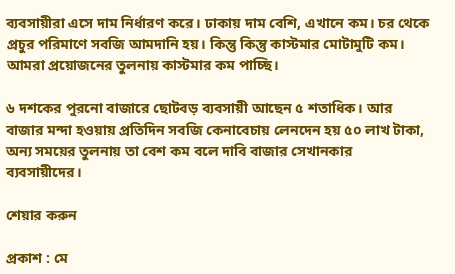ব্যবসায়ীরা এসে দাম নির্ধারণ করে। ঢাকায় দাম বেশি, এখানে কম। চর থেকে প্রচুর পরিমাণে সবজি আমদানি হয়। কিন্তু কিন্তু কাস্টমার মোটামুটি কম। আমরা প্রয়োজনের তুলনায় কাস্টমার কম পাচ্ছি।

৬ দশকের পুরনো বাজারে ছোটবড় ব্যবসায়ী আছেন ৫ শতাধিক। আর বাজার মন্দা হওয়ায় প্রতিদিন সবজি কেনাবেচায় লেনদেন হয় ৫০ লাখ টাকা, অন্য সময়ের তুলনায় তা বেশ কম বলে দাবি বাজার সেখানকার ব্যবসায়ীদের।

শেয়ার করুন

প্রকাশ : মে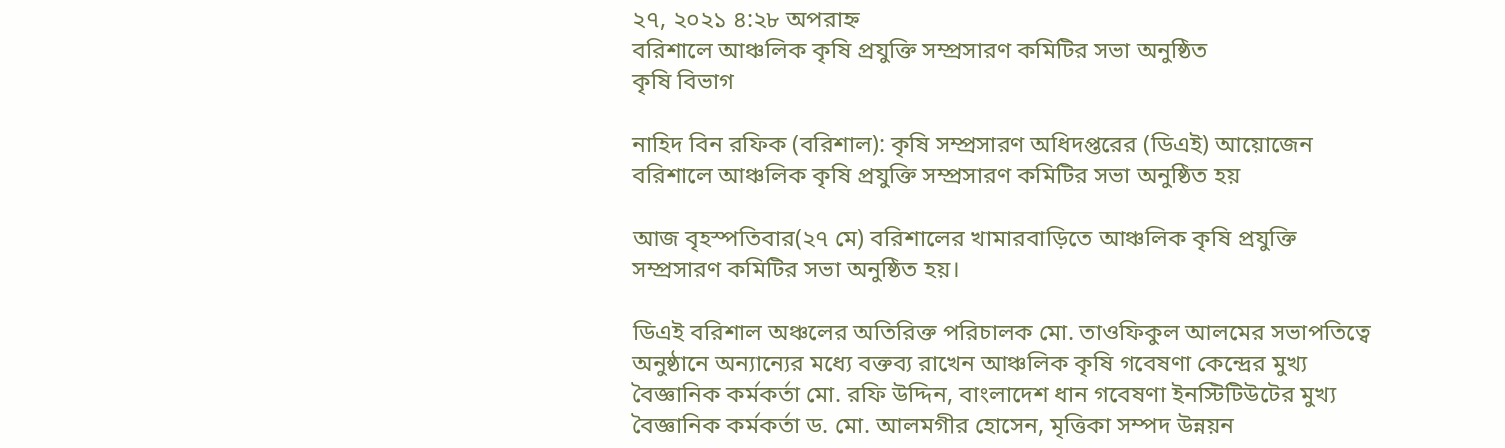২৭, ২০২১ ৪:২৮ অপরাহ্ন
বরিশালে আঞ্চলিক কৃষি প্রযুক্তি সম্প্রসারণ কমিটির সভা অনুষ্ঠিত
কৃষি বিভাগ

নাহিদ বিন রফিক (বরিশাল): কৃষি সম্প্রসারণ অধিদপ্তরের (ডিএই) আয়োজেন বরিশালে আঞ্চলিক কৃষি প্রযুক্তি সম্প্রসারণ কমিটির সভা অনুষ্ঠিত হয়

আজ বৃহস্পতিবার(২৭ মে) বরিশালের খামারবাড়িতে আঞ্চলিক কৃষি প্রযুক্তি সম্প্রসারণ কমিটির সভা অনুষ্ঠিত হয়।

ডিএই বরিশাল অঞ্চলের অতিরিক্ত পরিচালক মো. তাওফিকুল আলমের সভাপতিত্বে অনুষ্ঠানে অন্যান্যের মধ্যে বক্তব্য রাখেন আঞ্চলিক কৃষি গবেষণা কেন্দ্রের মুখ্য বৈজ্ঞানিক কর্মকর্তা মো. রফি উদ্দিন, বাংলাদেশ ধান গবেষণা ইনস্টিটিউটের মুখ্য বৈজ্ঞানিক কর্মকর্তা ড. মো. আলমগীর হোসেন, মৃত্তিকা সম্পদ উন্নয়ন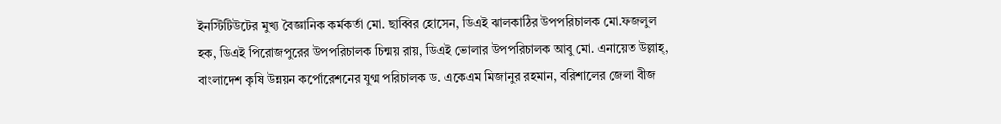ইনস্টিটিউটের মুখ্য বৈজ্ঞানিক কর্মকর্তা মো. ছাব্বির হোসেন, ডিএই ঝালকাঠির উপপরিচালক মো.ফজলুল হক, ডিএই পিরোজপুরের উপপরিচালক চিন্ময় রায়, ডিএই ভোলার উপপরিচালক আবু মো. এনায়েত উল্লাহ্, বাংলাদেশ কৃষি উন্নয়ন কর্পোরেশনের যুগ্ম পরিচালক ড. একেএম মিজানুর রহমান, বরিশালের জেলা বীজ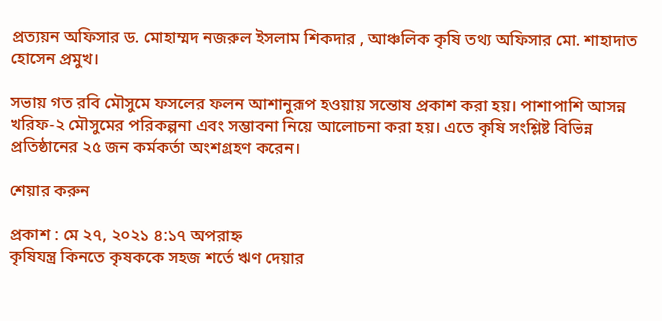প্রত্যয়ন অফিসার ড. মোহাম্মদ নজরুল ইসলাম শিকদার , আঞ্চলিক কৃষি তথ্য অফিসার মো. শাহাদাত হোসেন প্রমুখ।

সভায় গত রবি মৌসুমে ফসলের ফলন আশানুরূপ হওয়ায় সন্তোষ প্রকাশ করা হয়। পাশাপাশি আসন্ন খরিফ-২ মৌসুমের পরিকল্পনা এবং সম্ভাবনা নিয়ে আলোচনা করা হয়। এতে কৃষি সংশ্লিষ্ট বিভিন্ন প্রতিষ্ঠানের ২৫ জন কর্মকর্তা অংশগ্রহণ করেন।

শেয়ার করুন

প্রকাশ : মে ২৭, ২০২১ ৪:১৭ অপরাহ্ন
কৃষিযন্ত্র কিনতে কৃষককে সহজ শর্তে ঋণ দেয়ার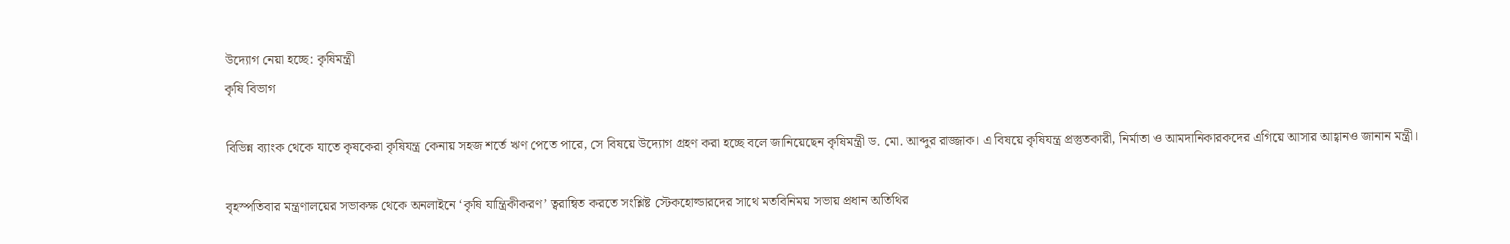উদ্যোগ নেয়া হচ্ছে: কৃষিমন্ত্রী
কৃষি বিভাগ

বিভিন্ন ব্যাংক থেকে যাতে কৃষকেরা কৃষিযন্ত্র কেনায় সহজ শর্তে ঋণ পেতে পারে, সে বিষয়ে উদ্যোগ গ্রহণ করা হচ্ছে বলে জানিয়েছেন কৃষিমন্ত্রী ড. মো. আব্দুর রাজ্জাক। এ বিষয়ে কৃষিযন্ত্র প্রস্তুতকারী, নির্মাতা ও আমদানিকারকদের এগিয়ে আসার আহ্বানও জানান মন্ত্রী।

বৃহস্পতিবার মন্ত্রণালয়ের সভাকক্ষ থেকে অনলাইনে ‘কৃষি যান্ত্রিকীকরণ’ ত্বরান্বিত করতে সংশ্লিষ্ট স্টেকহোল্ডারদের সাথে মতবিনিময় সভায় প্রধান অতিথির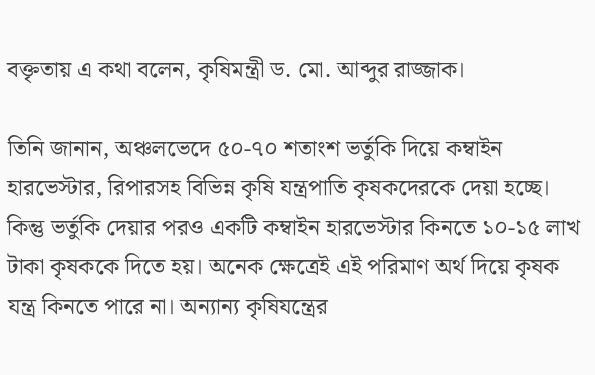বক্তৃতায় এ কথা বলেন, কৃষিমন্ত্রী ড. মো. আব্দুর রাজ্জাক।

তিনি জানান, অঞ্চলভেদে ৫০-৭০ শতাংশ ভর্তুকি দিয়ে কম্বাইন হারভেস্টার, রিপারসহ বিভিন্ন কৃষি যন্ত্রপাতি কৃষকদেরকে দেয়া হচ্ছে। কিন্তু ভর্তুকি দেয়ার পরও একটি কম্বাইন হারভেস্টার কিনতে ১০-১৫ লাখ টাকা কৃষককে দিতে হয়। অনেক ক্ষেত্রেই এই পরিমাণ অর্থ দিয়ে কৃষক যন্ত্র কিনতে পারে না। অন্যান্য কৃষিযন্ত্রের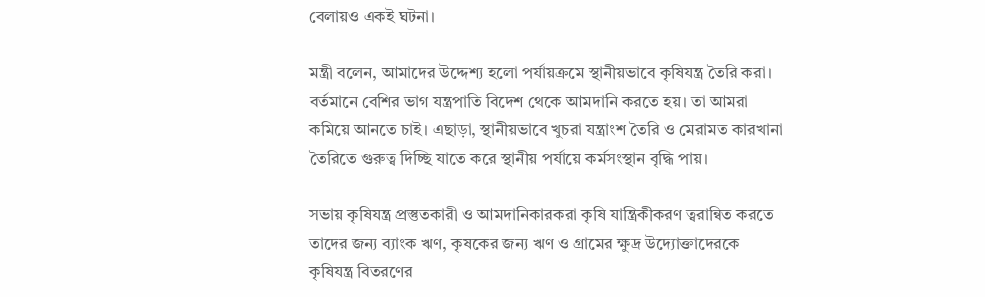বেলায়ও একই ঘটনা।

মন্ত্রী বলেন, আমাদের উদ্দেশ্য হলো পর্যায়ক্রমে স্থানীয়ভাবে কৃষিযন্ত্র তৈরি করা। বর্তমানে বেশির ভাগ যন্ত্রপাতি বিদেশ থেকে আমদানি করতে হয়। তা আমরা কমিয়ে আনতে চাই। এছাড়া, স্থানীয়ভাবে খুচরা যন্ত্রাংশ তৈরি ও মেরামত কারখানা তৈরিতে গুরুত্ব দিচ্ছি যাতে করে স্থানীয় পর্যায়ে কর্মসংস্থান বৃদ্ধি পায়।

সভায় কৃষিযন্ত্র প্রস্তুতকারী ও আমদানিকারকরা কৃষি যান্ত্রিকীকরণ ত্বরান্বিত করতে তাদের জন্য ব্যাংক ঋণ, কৃষকের জন্য ঋণ ও গ্রামের ক্ষুদ্র উদ্যোক্তাদেরকে কৃষিযন্ত্র বিতরণের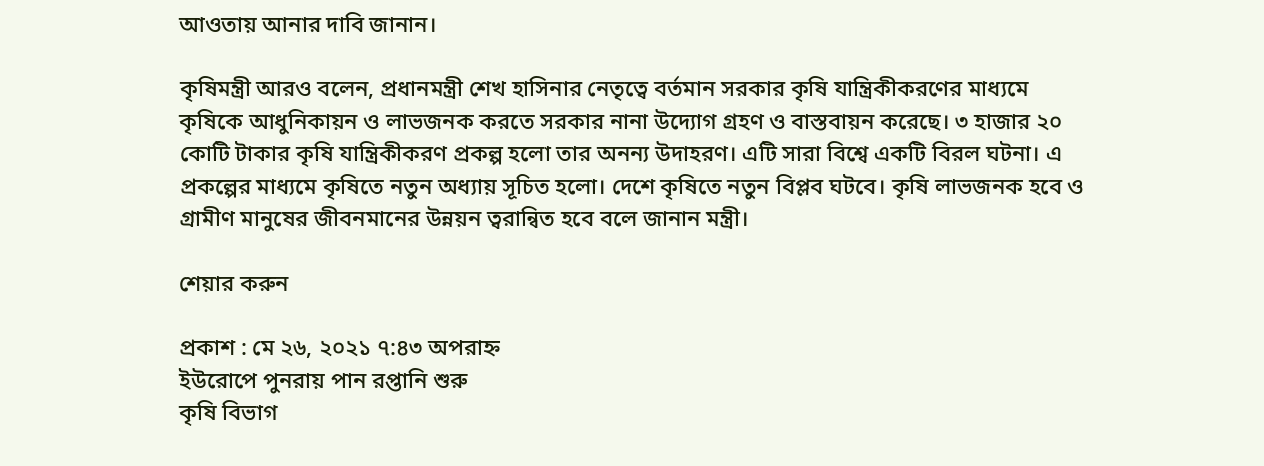আওতায় আনার দাবি জানান।

কৃষিমন্ত্রী আরও বলেন, প্রধানমন্ত্রী শেখ হাসিনার নেতৃত্বে বর্তমান সরকার কৃষি যান্ত্রিকীকরণের মাধ্যমে কৃষিকে আধুনিকায়ন ও লাভজনক করতে সরকার নানা উদ্যোগ গ্রহণ ও বাস্তবায়ন করেছে। ৩ হাজার ২০ কোটি টাকার কৃষি যান্ত্রিকীকরণ প্রকল্প হলো তার অনন্য উদাহরণ। এটি সারা বিশ্বে একটি বিরল ঘটনা। এ প্রকল্পের মাধ্যমে কৃষিতে নতুন অধ্যায় সূচিত হলো। দেশে কৃষিতে নতুন বিপ্লব ঘটবে। কৃষি লাভজনক হবে ও গ্রামীণ মানুষের জীবনমানের উন্নয়ন ত্বরান্বিত হবে বলে জানান মন্ত্রী।

শেয়ার করুন

প্রকাশ : মে ২৬, ২০২১ ৭:৪৩ অপরাহ্ন
ইউরোপে পুনরায় পান রপ্তানি শুরু
কৃষি বিভাগ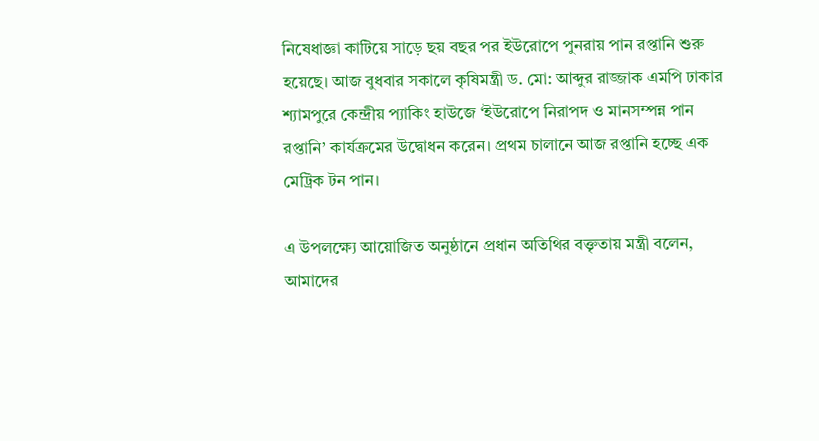নিষেধাজ্ঞা কাটিয়ে সাড়ে ছয় বছর পর ইউরোপে পুনরায় পান রপ্তানি শুরু হয়েছে। আজ বুধবার সকালে কৃষিমন্ত্রী ড. মো: আব্দুর রাজ্জাক এমপি ঢাকার শ্যামপুরে কেন্দ্রীয় প্যাকিং হাউজে ‘ইউরোপে নিরাপদ ও মানসম্পন্ন পান রপ্তানি’ কার্যক্রমের উদ্বোধন করেন। প্রথম চালানে আজ রপ্তানি হচ্ছে এক মেট্রিক টন পান।

এ উপলক্ষ্যে আয়োজিত অনুষ্ঠানে প্রধান অতিথির বক্তৃতায় মন্ত্রী বলেন, আমাদের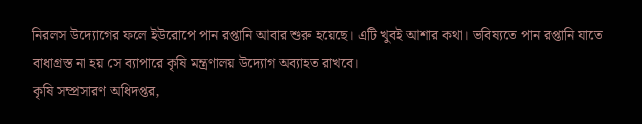নিরলস উদ্যোগের ফলে ইউরোপে পান রপ্তানি আবার শুরু হয়েছে। এটি খুবই আশার কথা। ভবিষ্যতে পান রপ্তানি যাতে বাধাগ্রস্ত না হয় সে ব্যাপারে কৃষি মন্ত্রণালয় উদ্যোগ অব্যাহত রাখবে।
কৃষি সম্প্রসারণ অধিদপ্তর,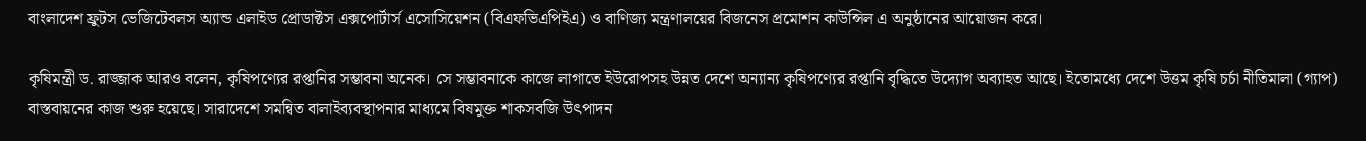বাংলাদেশ ফ্রুটস ভেজিটেবলস অ্যান্ড এলাইড প্রোডাক্টস এক্সপোর্টার্স এসোসিয়েশন (বিএফভিএপিইএ) ও বাণিজ্য মন্ত্রণালয়ের বিজনেস প্রমোশন কাউন্সিল এ অনুষ্ঠানের আয়োজন করে।

কৃষিমন্ত্রী ড. রাজ্জাক আরও বলেন, কৃষিপণ্যের রপ্তানির সম্ভাবনা অনেক। সে সম্ভাবনাকে কাজে লাগাতে ইউরোপসহ উন্নত দেশে অন্যান্য কৃষিপণ্যের রপ্তানি বৃদ্ধিতে উদ্যোগ অব্যাহত আছে। ইতোমধ্যে দেশে উত্তম কৃষি চর্চা নীতিমালা (গ্যাপ) বাস্তবায়নের কাজ শুরু হয়েছে। সারাদেশে সমন্বিত বালাইব্যবস্থাপনার মাধ্যমে বিষমুক্ত শাকসবজি উৎপাদন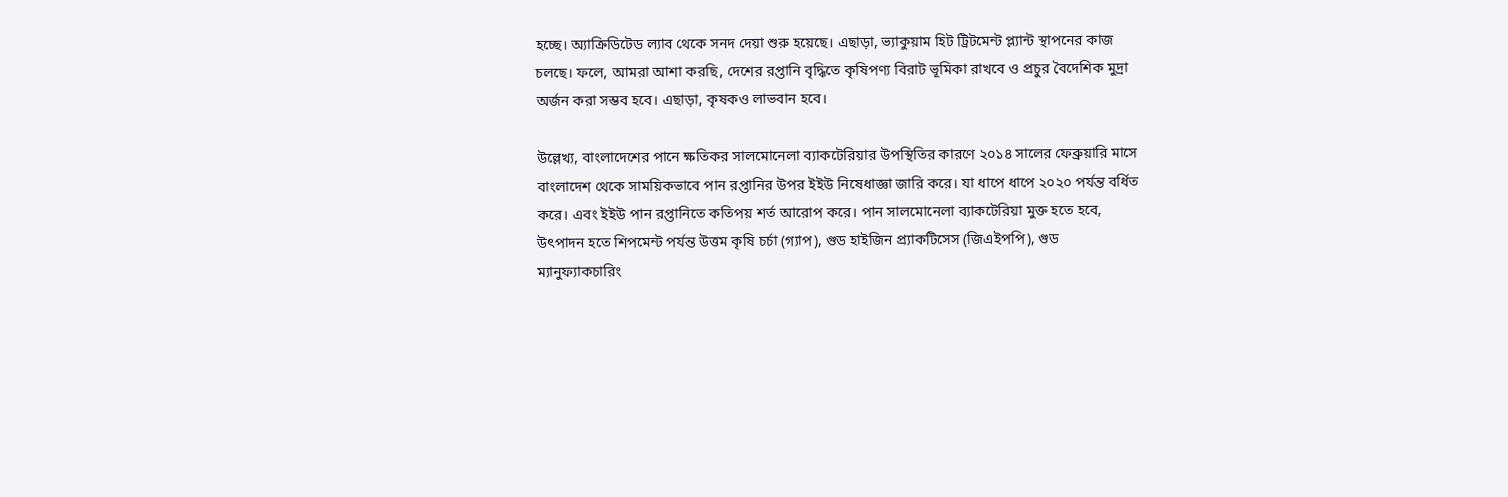হচ্ছে। অ্যাক্রিডিটেড ল্যাব থেকে সনদ দেয়া শুরু হয়েছে। এছাড়া, ভ্যাকুয়াম হিট ট্রিটমেন্ট প্ল্যান্ট স্থাপনের কাজ চলছে। ফলে, আমরা আশা করছি, দেশের রপ্তানি বৃদ্ধিতে কৃষিপণ্য বিরাট ভূমিকা রাখবে ও প্রচুর বৈদেশিক মুদ্রা অর্জন করা সম্ভব হবে। এছাড়া, কৃষকও লাভবান হবে।

উল্লেখ্য, বাংলাদেশের পানে ক্ষতিকর সালমোনেলা ব্যাকটেরিয়ার উপস্থিতির কারণে ২০১৪ সালের ফেব্রুয়ারি মাসে বাংলাদেশ থেকে সাময়িকভাবে পান রপ্তানির উপর ইইউ নিষেধাজ্ঞা জারি করে। যা ধাপে ধাপে ২০২০ পর্যন্ত বর্ধিত করে। এবং ইইউ পান রপ্তানিতে কতিপয় শর্ত আরোপ করে। পান সালমোনেলা ব্যাকটেরিয়া মুক্ত হতে হবে, উৎপাদন হতে শিপমেন্ট পর্যন্ত উত্তম কৃষি চর্চা (গ্যাপ), গুড হাইজিন প্র্যাকটিসেস (জিএইপপি), গুড ম্যানুফ্যাকচারিং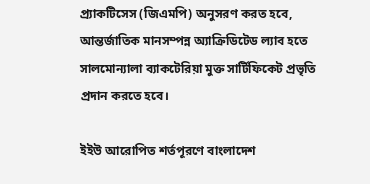প্র্যাকটিসেস (জিএমপি) অনুসরণ করত হবে, আন্তর্জাতিক মানসম্পন্ন অ্যাক্রিডিটেড ল্যাব হতে সালমোন্যালা ব্যাকটেরিয়া মুক্ত সার্টিফিকেট প্রভৃতি প্রদান করতে হবে।

ইইউ আরোপিত শর্তপূরণে বাংলাদেশ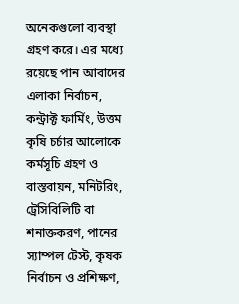অনেকগুলো ব্যবস্থা গ্রহণ করে। এর মধ্যে রয়েছে পান আবাদের এলাকা নির্বাচন, কন্ট্রাক্ট ফার্মিং, উত্তম কৃষি চর্চার আলোকে কর্মসূচি গ্রহণ ও বাস্তবায়ন, মনিটরিং, ট্রেসিবিলিটি বা শনাক্তকরণ, পানের স্যাম্পল টেস্ট, কৃষক নির্বাচন ও প্রশিক্ষণ,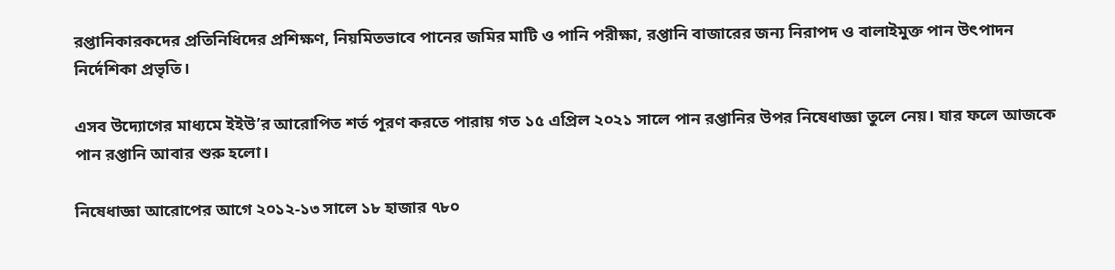রপ্তানিকারকদের প্রতিনিধিদের প্রশিক্ষণ, নিয়মিতভাবে পানের জমির মাটি ও পানি পরীক্ষা, রপ্তানি বাজারের জন্য নিরাপদ ও বালাইমুক্ত পান উৎপাদন নির্দেশিকা প্রভৃতি।

এসব উদ্যোগের মাধ্যমে ইইউ’র আরোপিত শর্ত পূরণ করতে পারায় গত ১৫ এপ্রিল ২০২১ সালে পান রপ্তানির উপর নিষেধাজ্ঞা তুলে নেয়। যার ফলে আজকে পান রপ্তানি আবার শুরু হলো।

নিষেধাজ্ঞা আরোপের আগে ২০১২-১৩ সালে ১৮ হাজার ৭৮০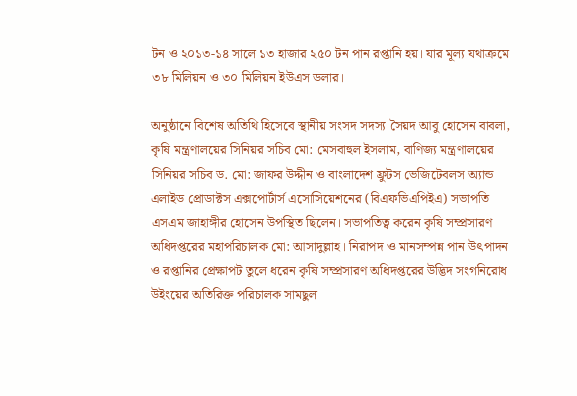টন ও ২০১৩-১৪ সালে ১৩ হাজার ২৫০ টন পান রপ্তানি হয়। যার মূল্য যথাক্রমে ৩৮ মিলিয়ন ও ৩০ মিলিয়ন ইউএস ডলার।

অনুষ্ঠানে বিশেষ অতিথি হিসেবে স্থানীয় সংসদ সদস্য সৈয়দ আবু হোসেন বাবলা, কৃষি মন্ত্রণালয়ের সিনিয়র সচিব মো: মেসবাহুল ইসলাম, বাণিজ্য মন্ত্রণালয়ের সিনিয়র সচিব ড. মো: জাফর উদ্দীন ও বাংলাদেশ ফ্রুটস ভেজিটেবলস অ্যান্ড এলাইড প্রোডাক্টস এক্সপোর্টার্স এসোসিয়েশনের (বিএফভিএপিইএ) সভাপতি এসএম জাহাঙ্গীর হোসেন উপস্থিত ছিলেন। সভাপতিত্ব করেন কৃষি সম্প্রসারণ অধিদপ্তরের মহাপরিচালক মো: আসাদুল্লাহ। নিরাপদ ও মানসম্পন্ন পান উৎপাদন ও রপ্তানির প্রেক্ষাপট তুলে ধরেন কৃষি সম্প্রসারণ অধিদপ্তরের উদ্ভিদ সংগনিরোধ উইংয়ের অতিরিক্ত পরিচালক সামছুল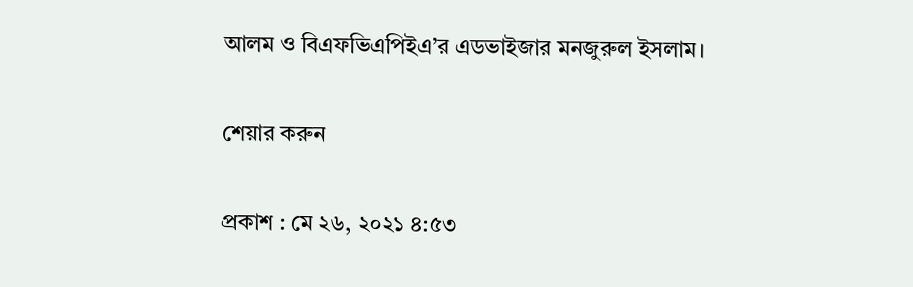আলম ও বিএফভিএপিইএ’র এডভাইজার মনজুরুল ইসলাম।

শেয়ার করুন

প্রকাশ : মে ২৬, ২০২১ ৪:৫৩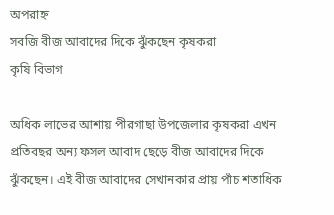অপরাহ্ন
সবজি বীজ আবাদের দিকে ঝুঁকছেন কৃষকরা
কৃষি বিভাগ

অধিক লাভের আশায় পীরগাছা উপজেলার কৃষকরা এখন প্রতিবছর অন্য ফসল আবাদ ছেড়ে বীজ আবাদের দিকে ঝুঁকছেন। এই বীজ আবাদের সেখানকার প্রায় পাঁচ শতাধিক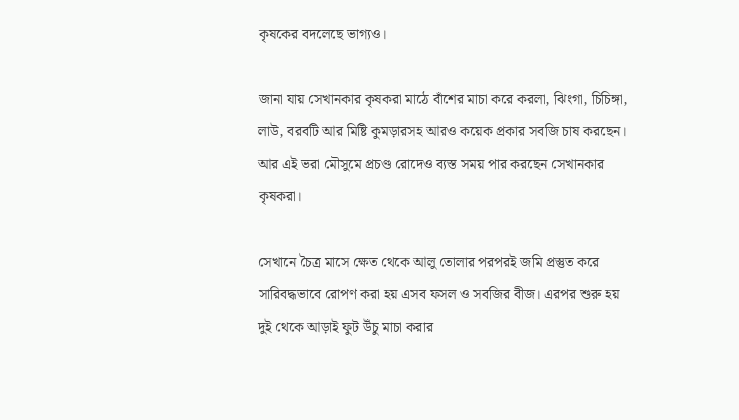কৃষকের বদলেছে ভাগ্যও।

জানা যায় সেখানকার কৃষকরা মাঠে বাঁশের মাচা করে করলা, ঝিংগা, চিচিঙ্গা, লাউ, বরবটি আর মিষ্টি কুমড়ারসহ আরও কয়েক প্রকার সবজি চাষ করছেন। আর এই ভরা মৌসুমে প্রচণ্ড রোদেও ব্যস্ত সময় পার করছেন সেখানকার কৃষকরা।

সেখানে চৈত্র মাসে ক্ষেত থেকে আলু তোলার পরপরই জমি প্রস্তুত করে সারিবদ্ধভাবে রোপণ করা হয় এসব ফসল ও সবজির বীজ। এরপর শুরু হয় দুই থেকে আড়াই ফুট উঁচু মাচা করার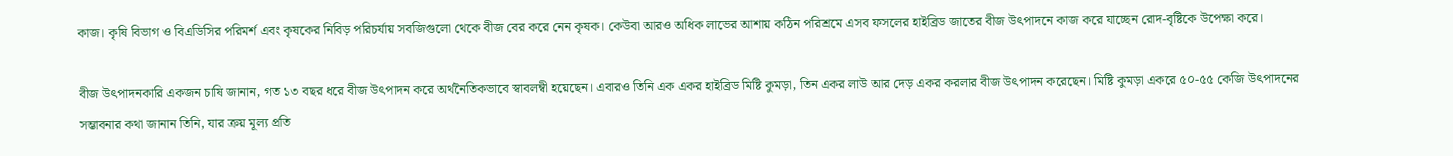কাজ। কৃষি বিভাগ ও বিএডিসির পরিমর্শ এবং কৃষকের নিবিড় পরিচর্যায় সবজিগুলো থেকে বীজ বের করে নেন কৃষক। কেউবা আরও অধিক লাভের আশায় কঠিন পরিশ্রমে এসব ফসলের হাইব্রিড জাতের বীজ উৎপাদনে কাজ করে যাচ্ছেন রোদ-বৃষ্টিকে উপেক্ষা করে।

বীজ উৎপাদনকারি একজন চাষি জানান, গত ১৩ বছর ধরে বীজ উৎপাদন করে অর্থনৈতিকভাবে স্বাবলম্বী হয়েছেন। এবারও তিনি এক একর হাইব্রিড মিষ্টি কুমড়া, তিন একর লাউ আর দেড় একর করলার বীজ উৎপাদন করেছেন। মিষ্টি কুমড়া একরে ৫০-৫৫ কেজি উৎপাদনের সম্ভাবনার কথা জানান তিনি, যার ক্রয় মূল্য প্রতি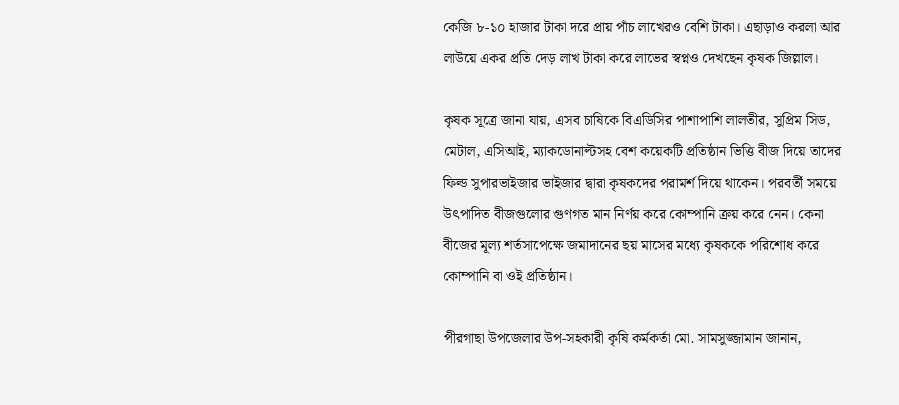কেজি ৮-১০ হাজার টাকা দরে প্রায় পাঁচ লাখেরও বেশি টাকা। এছাড়াও করলা আর লাউয়ে একর প্রতি দেড় লাখ টাকা করে লাভের স্বপ্নও দেখছেন কৃষক জিল্লাল।

কৃষক সূত্রে জানা যায়, এসব চাষিকে বিএডিসির পাশাপাশি লালতীর, সুপ্রিম সিড, মেটাল, এসিআই, ম্যাকডোনাল্টসহ বেশ কয়েকটি প্রতিষ্ঠান ভিত্তি বীজ দিয়ে তাদের ফিল্ড সুপারভাইজার ভাইজার দ্বারা কৃষকদের পরামর্শ দিয়ে থাকেন। পরবর্তী সময়ে উৎপাদিত বীজগুলোর গুণগত মান নির্ণয় করে কোম্পানি ক্রয় করে নেন। কেনা বীজের মূল্য শর্তসাপেক্ষে জমাদানের ছয় মাসের মধ্যে কৃষককে পরিশোধ করে কোম্পানি বা ওই প্রতিষ্ঠান।

পীরগাছা উপজেলার উপ-সহকারী কৃষি কর্মকর্তা মো. সামসুজ্জামান জানান,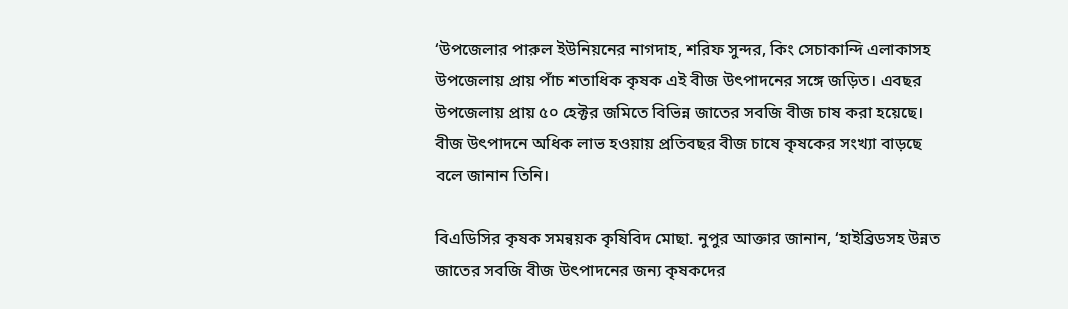‘উপজেলার পারুল ইউনিয়নের নাগদাহ, শরিফ সুন্দর, কিং সেচাকান্দি এলাকাসহ উপজেলায় প্রায় পাঁচ শতাধিক কৃষক এই বীজ উৎপাদনের সঙ্গে জড়িত। এবছর উপজেলায় প্রায় ৫০ হেক্টর জমিতে বিভিন্ন জাতের সবজি বীজ চাষ করা হয়েছে। বীজ উৎপাদনে অধিক লাভ হওয়ায় প্রতিবছর বীজ চাষে কৃষকের সংখ্যা বাড়ছে বলে জানান তিনি।

বিএডিসির কৃষক সমন্বয়ক কৃষিবিদ মোছা. নুপুর আক্তার জানান, ‘হাইব্রিডসহ উন্নত জাতের সবজি বীজ উৎপাদনের জন্য কৃষকদের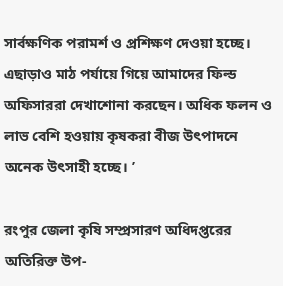সার্বক্ষণিক পরামর্শ ও প্রশিক্ষণ দেওয়া হচ্ছে। এছাড়াও মাঠ পর্যায়ে গিয়ে আমাদের ফিল্ড অফিসাররা দেখাশোনা করছেন। অধিক ফলন ও লাভ বেশি হওয়ায় কৃষকরা বীজ উৎপাদনে অনেক উৎসাহী হচ্ছে। ’

রংপুর জেলা কৃষি সম্প্রসারণ অধিদপ্তরের অতিরিক্ত উপ-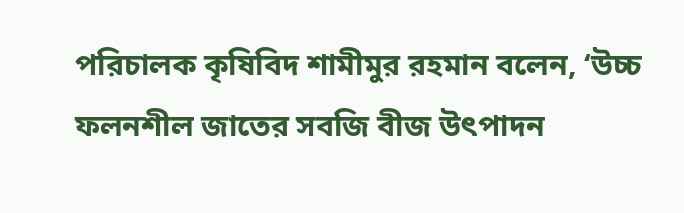পরিচালক কৃষিবিদ শামীমুর রহমান বলেন, ‘উচ্চ ফলনশীল জাতের সবজি বীজ উৎপাদন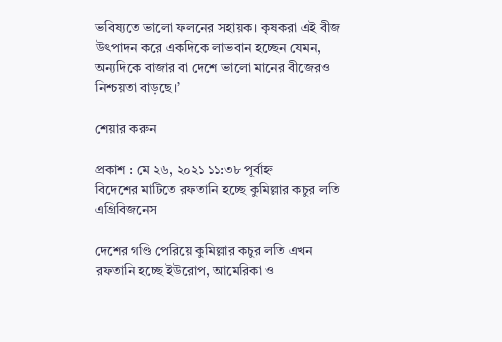ভবিষ্যতে ভালো ফলনের সহায়ক। কৃষকরা এই বীজ উৎপাদন করে একদিকে লাভবান হচ্ছেন যেমন, অন্যদিকে বাজার বা দেশে ভালো মানের বীজেরও নিশ্চয়তা বাড়ছে।’

শেয়ার করুন

প্রকাশ : মে ২৬, ২০২১ ১১:৩৮ পূর্বাহ্ন
বিদেশের মাটিতে রফতানি হচ্ছে কুমিল্লার কচুর লতি
এগ্রিবিজনেস

দেশের গণ্ডি পেরিয়ে কুমিল্লার কচুর লতি এখন রফতানি হচ্ছে ইউরোপ, আমেরিকা ও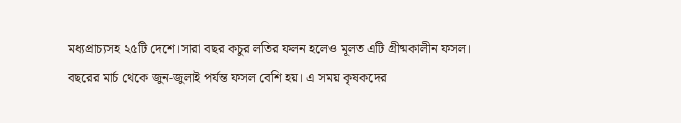মধ্যপ্রাচ্যসহ ২৫টি দেশে।সারা বছর কচুর লতির ফলন হলেও মূলত এটি গ্রীষ্মকালীন ফসল। বছরের মার্চ থেকে জুন-জুলাই পর্যন্ত ফসল বেশি হয়। এ সময় কৃষকদের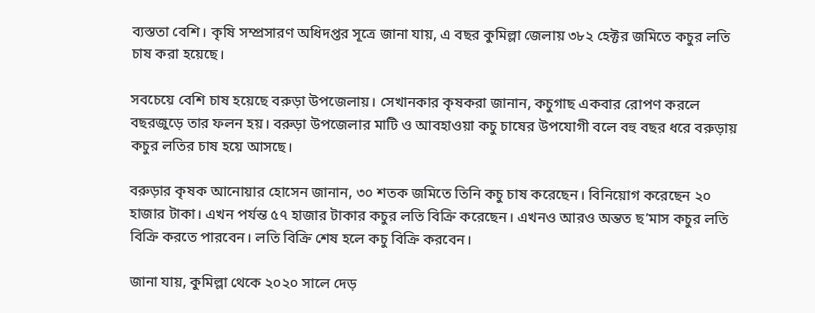ব্যস্ততা বেশি। কৃষি সম্প্রসারণ অধিদপ্তর সূত্রে জানা যায়, এ বছর কুমিল্লা জেলায় ৩৮২ হেক্টর জমিতে কচুর লতি চাষ করা হয়েছে।

সবচেয়ে বেশি চাষ হয়েছে বরুড়া উপজেলায়। সেখানকার কৃষকরা জানান, কচুগাছ একবার রোপণ করলে বছরজুড়ে তার ফলন হয়। বরুড়া উপজেলার মাটি ও আবহাওয়া কচু চাষের উপযোগী বলে বহু বছর ধরে বরুড়ায় কচুর লতির চাষ হয়ে আসছে।

বরুড়ার কৃষক আনোয়ার হোসেন জানান, ৩০ শতক জমিতে তিনি কচু চাষ করেছেন। বিনিয়োগ করেছেন ২০ হাজার টাকা। এখন পর্যন্ত ৫৭ হাজার টাকার কচুর লতি বিক্রি করেছেন। এখনও আরও অন্তত ছ’মাস কচুর লতি বিক্রি করতে পারবেন। লতি বিক্রি শেষ হলে কচু বিক্রি করবেন।

জানা যায়, কুমিল্লা থেকে ২০২০ সালে দেড়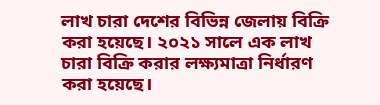লাখ চারা দেশের বিভিন্ন জেলায় বিক্রি করা হয়েছে। ২০২১ সালে এক লাখ চারা বিক্রি করার লক্ষ্যমাত্রা নির্ধারণ করা হয়েছে।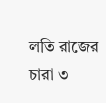লতি রাজের চারা ৩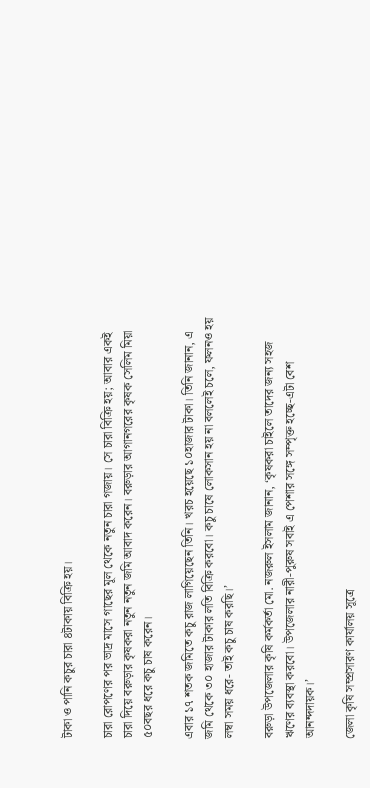টাকা ও পানি কচুর চারা ৪টাকায় বিক্রি হয়।

চারা রোপণের পর ভাদ্র মাসে গাছের মূল থেকে নতুন চারা গজায়। সে চারা বিক্রি হয়; আবার একই চারা দিয়ে বরুড়ার কৃষকরা নতুন নতুন জমি আবাদ করেন। বরুড়ার আগানগরের কৃষক সেলিম মিয়া ৫০বছর ধরে কচু চাষ করেন।

এবার ১৭ শতক জমিতে কচু রাজ লাগিয়েছেন তিনি। খরচ হয়েছে ১০হাজার টাকা। তিনি জানান, এ জমি থেকে ৩০ হাজার টাকার লতি বিক্রি করবো। কচু চাষে লোকসান হয় না বললেই চলে, ফলনও হয় লম্বা সময় ধরে- তাই কচু চাষ করছি।’

বরুড়া উপজেলার কৃষি কর্মকর্তা মো. নজরুল ইসলাম জানান, ‘কৃষকরা চাইলে তাদের জন্য সহজ ঋণের ব্যবস্থা করবো। উপজেলার নারী-পুরুষ সবাই এ পেশার সঙ্গে সম্পৃক্ত হচ্ছে-এটা বেশ আনন্দদায়ক।’

জেলা কৃষি সম্প্রসারণ কার্যালয় সূত্রে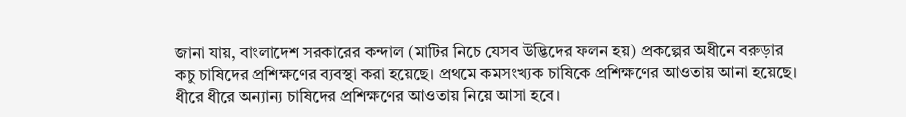জানা যায়, বাংলাদেশ সরকারের কন্দাল (মাটির নিচে যেসব উদ্ভিদের ফলন হয়) প্রকল্পের অধীনে বরুড়ার কচু চাষিদের প্রশিক্ষণের ব্যবস্থা করা হয়েছে। প্রথমে কমসংখ্যক চাষিকে প্রশিক্ষণের আওতায় আনা হয়েছে। ধীরে ধীরে অন্যান্য চাষিদের প্রশিক্ষণের আওতায় নিয়ে আসা হবে।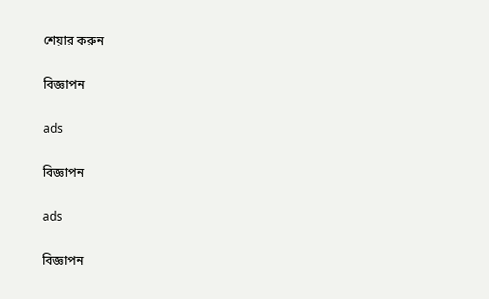শেয়ার করুন

বিজ্ঞাপন

ads

বিজ্ঞাপন

ads

বিজ্ঞাপন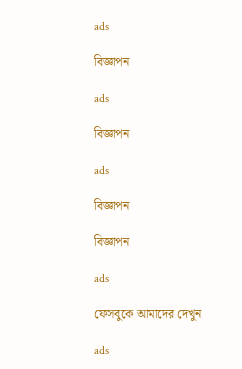ads

বিজ্ঞাপন

ads

বিজ্ঞাপন

ads

বিজ্ঞাপন

বিজ্ঞাপন

ads

ফেসবুকে আমাদের দেখুন

ads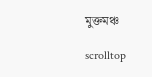মুক্তমঞ্চ

scrolltop